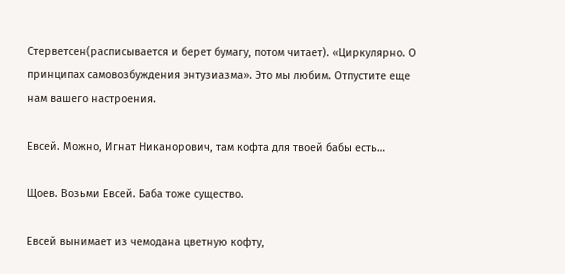Стерветсен(расписывается и берет бумагу, потом читает). «Циркулярно. О принципах самовозбуждения энтузиазма». Это мы любим. Отпустите еще нам вашего настроения.

Евсей. Можно, Игнат Никанорович, там кофта для твоей бабы есть…

Щоев. Возьми Евсей. Баба тоже существо.

Евсей вынимает из чемодана цветную кофту,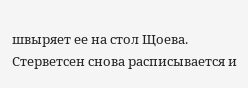швыряет ее на стол Щоева. Стерветсен снова расписывается и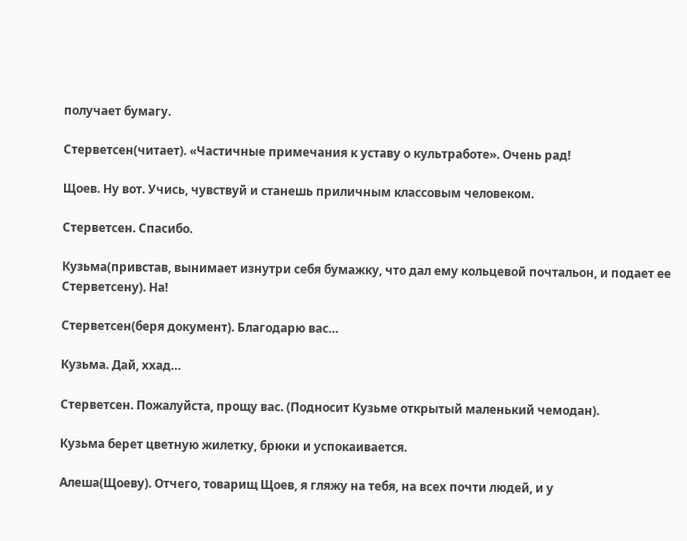получает бумагу.

Стерветсен(читает). «Частичные примечания к уставу о культработе». Очень рад!

Щоев. Ну вот. Учись, чувствуй и станешь приличным классовым человеком.

Стерветсен. Спасибо.

Кузьма(привстав, вынимает изнутри себя бумажку, что дал ему кольцевой почтальон, и подает ее Стерветсену). На!

Стерветсен(беря документ). Благодарю вас…

Кузьма. Дай, ххад…

Стерветсен. Пожалуйста, прощу вас. (Подносит Кузьме открытый маленький чемодан).

Кузьма берет цветную жилетку, брюки и успокаивается.

Алеша(Щоеву). Отчего, товарищ Щоев, я гляжу на тебя, на всех почти людей, и у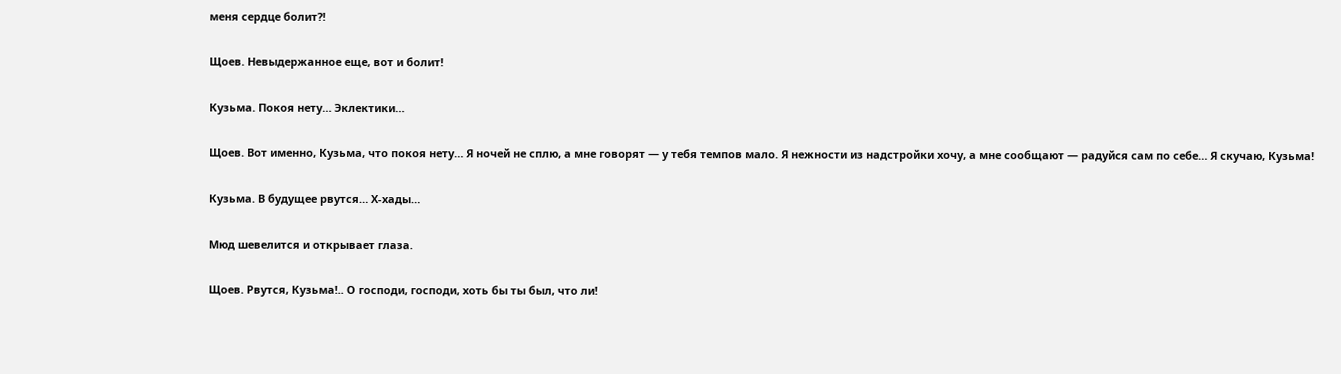меня сердце болит?!

Щоев. Невыдержанное еще, вот и болит!

Кузьма. Покоя нету… Эклектики…

Щоев. Вот именно, Кузьма, что покоя нету… Я ночей не сплю, а мне говорят — у тебя темпов мало. Я нежности из надстройки хочу, а мне сообщают — радуйся сам по себе… Я скучаю, Кузьма!

Кузьма. В будущее рвутся… Х-хады…

Мюд шевелится и открывает глаза.

Щоев. Рвутся, Кузьма!.. О господи, господи, хоть бы ты был, что ли!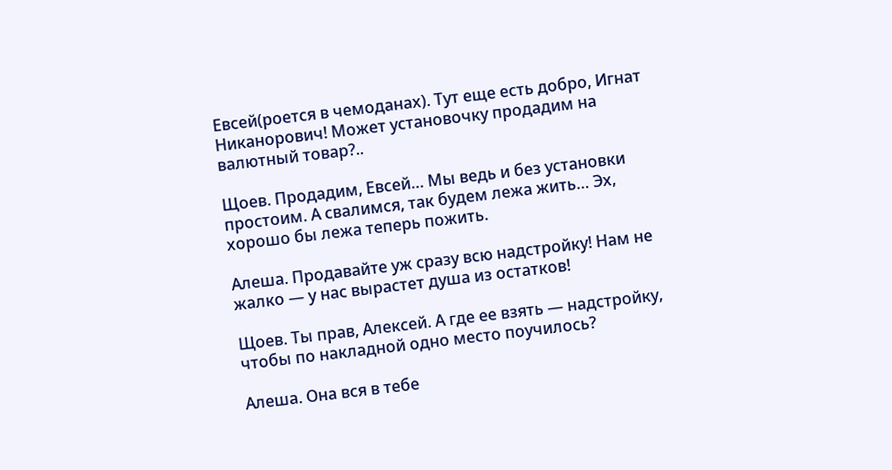Евсей(роется в чемоданах). Тут еще есть добро, Игнат Никанорович! Может установочку продадим на валютный товар?..

Щоев. Продадим, Евсей… Мы ведь и без установки простоим. А свалимся, так будем лежа жить… Эх, хорошо бы лежа теперь пожить.

Алеша. Продавайте уж сразу всю надстройку! Нам не жалко — у нас вырастет душа из остатков!

Щоев. Ты прав, Алексей. А где ее взять — надстройку, чтобы по накладной одно место поучилось?

Алеша. Она вся в тебе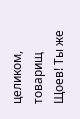целиком, товарищ Щоев! Ты же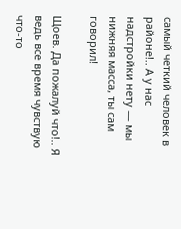самый четкий человек в районе!.. А у нас надстройки нету — мы нижняя масса, ты сам говорил!

Щоев. Да пожалуй что!.. Я ведь все время чувствую что-то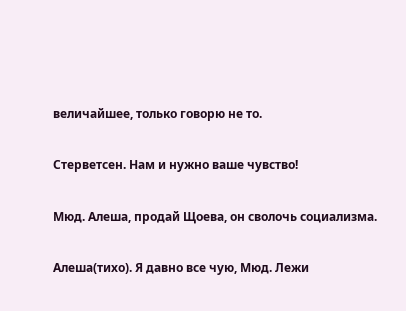величайшее, только говорю не то.

Стерветсен. Нам и нужно ваше чувство!

Мюд. Алеша, продай Щоева, он сволочь социализма.

Алеша(тихо). Я давно все чую, Мюд. Лежи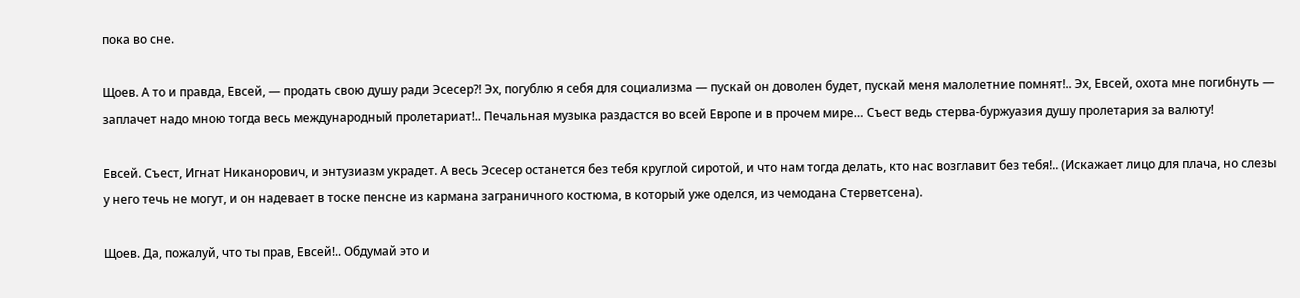пока во сне.

Щоев. А то и правда, Евсей, — продать свою душу ради Эсесер?! Эх, погублю я себя для социализма — пускай он доволен будет, пускай меня малолетние помнят!.. Эх, Евсей, охота мне погибнуть — заплачет надо мною тогда весь международный пролетариат!.. Печальная музыка раздастся во всей Европе и в прочем мире… Съест ведь стерва-буржуазия душу пролетария за валюту!

Евсей. Съест, Игнат Никанорович, и энтузиазм украдет. А весь Эсесер останется без тебя круглой сиротой, и что нам тогда делать, кто нас возглавит без тебя!.. (Искажает лицо для плача, но слезы у него течь не могут, и он надевает в тоске пенсне из кармана заграничного костюма, в который уже оделся, из чемодана Стерветсена).

Щоев. Да, пожалуй, что ты прав, Евсей!.. Обдумай это и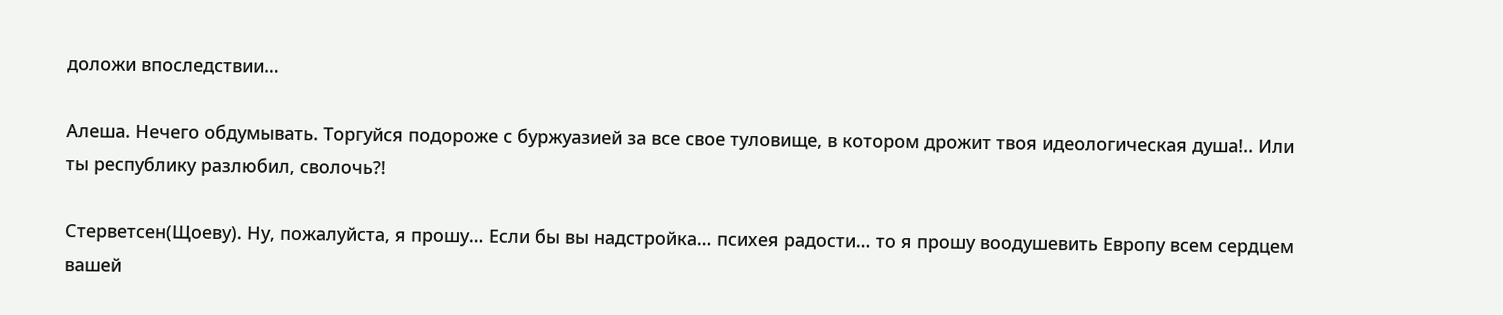доложи впоследствии…

Алеша. Нечего обдумывать. Торгуйся подороже с буржуазией за все свое туловище, в котором дрожит твоя идеологическая душа!.. Или ты республику разлюбил, сволочь?!

Стерветсен(Щоеву). Ну, пожалуйста, я прошу… Если бы вы надстройка… психея радости… то я прошу воодушевить Европу всем сердцем вашей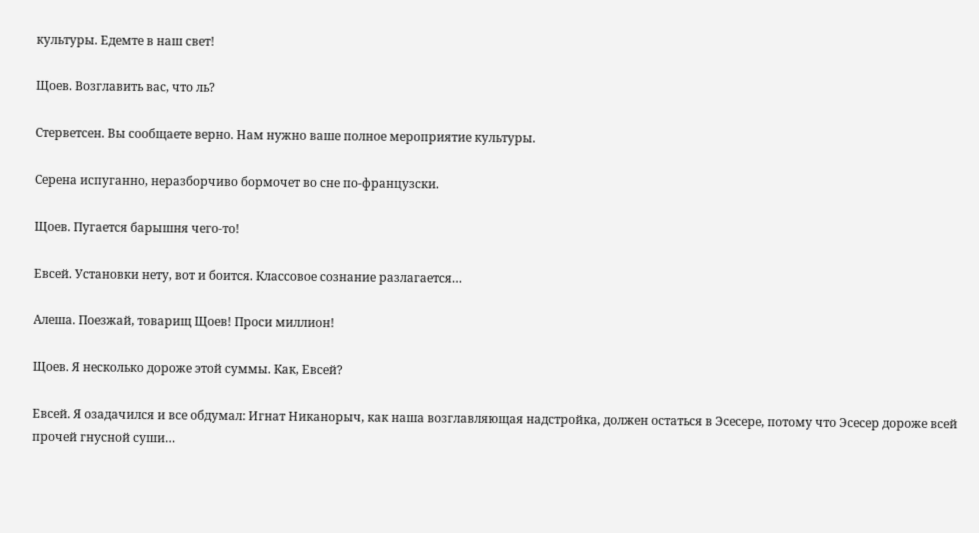культуры. Едемте в наш свет!

Щоев. Возглавить вас, что ль?

Стерветсен. Вы сообщаете верно. Нам нужно ваше полное мероприятие культуры.

Серена испуганно, неразборчиво бормочет во сне по-французски.

Щоев. Пугается барышня чего-то!

Евсей. Установки нету, вот и боится. Классовое сознание разлагается…

Алеша. Поезжай, товарищ Щоев! Проси миллион!

Щоев. Я несколько дороже этой суммы. Как, Евсей?

Евсей. Я озадачился и все обдумал: Игнат Никанорыч, как наша возглавляющая надстройка, должен остаться в Эсесере, потому что Эсесер дороже всей прочей гнусной суши…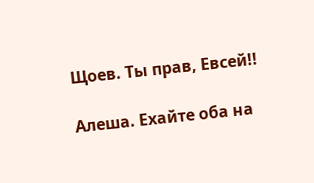Щоев. Ты прав, Евсей!!

Алеша. Ехайте оба на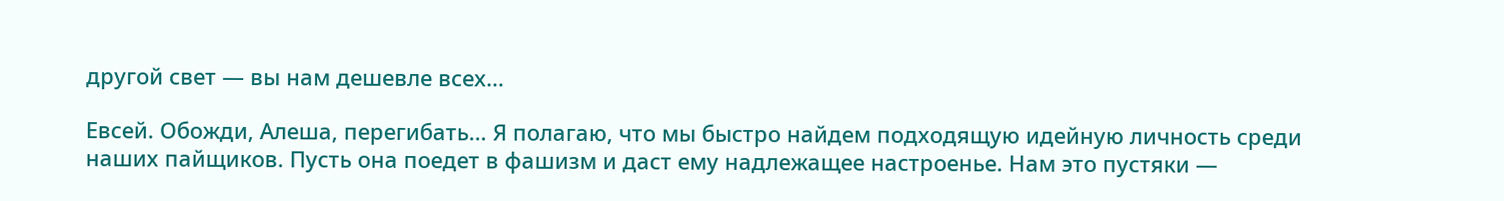другой свет — вы нам дешевле всех…

Евсей. Обожди, Алеша, перегибать… Я полагаю, что мы быстро найдем подходящую идейную личность среди наших пайщиков. Пусть она поедет в фашизм и даст ему надлежащее настроенье. Нам это пустяки —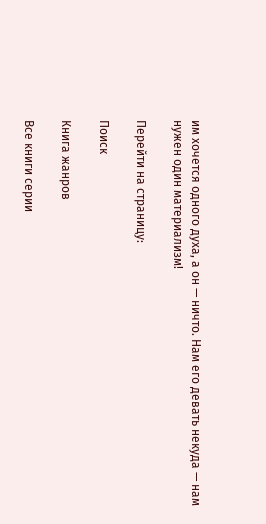им хочется одного духа, а он — ничто. Нам его девать некуда — нам нужен один материализм!

Перейти на страницу:

Поиск

Книга жанров

Все книги серии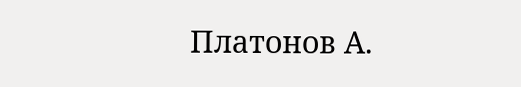Платонов А.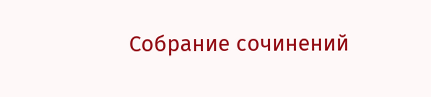Собрание сочинений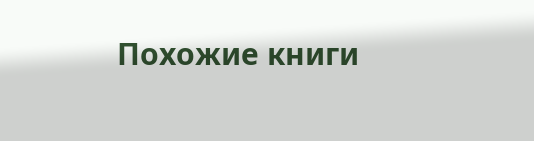Похожие книги